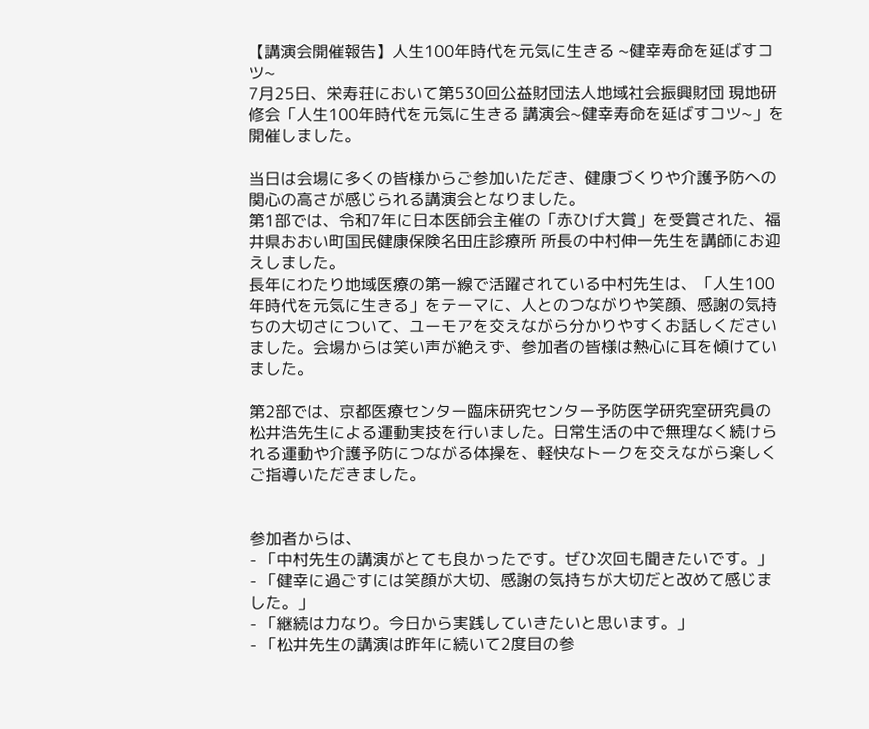【講演会開催報告】人生100年時代を元気に生きる ~健幸寿命を延ばすコツ~
7月25日、栄寿荘において第530回公益財団法人地域社会振興財団 現地研修会「人生100年時代を元気に生きる 講演会~健幸寿命を延ばすコツ~」を開催しました。

当日は会場に多くの皆様からご参加いただき、健康づくりや介護予防への関心の高さが感じられる講演会となりました。
第1部では、令和7年に日本医師会主催の「赤ひげ大賞」を受賞された、福井県おおい町国民健康保険名田庄診療所 所長の中村伸一先生を講師にお迎えしました。
長年にわたり地域医療の第一線で活躍されている中村先生は、「人生100年時代を元気に生きる」をテーマに、人とのつながりや笑顔、感謝の気持ちの大切さについて、ユーモアを交えながら分かりやすくお話しくださいました。会場からは笑い声が絶えず、参加者の皆様は熱心に耳を傾けていました。

第2部では、京都医療センター臨床研究センター予防医学研究室研究員の松井浩先生による運動実技を行いました。日常生活の中で無理なく続けられる運動や介護予防につながる体操を、軽快なトークを交えながら楽しくご指導いただきました。


参加者からは、
- 「中村先生の講演がとても良かったです。ぜひ次回も聞きたいです。」
- 「健幸に過ごすには笑顔が大切、感謝の気持ちが大切だと改めて感じました。」
- 「継続は力なり。今日から実践していきたいと思います。」
- 「松井先生の講演は昨年に続いて2度目の参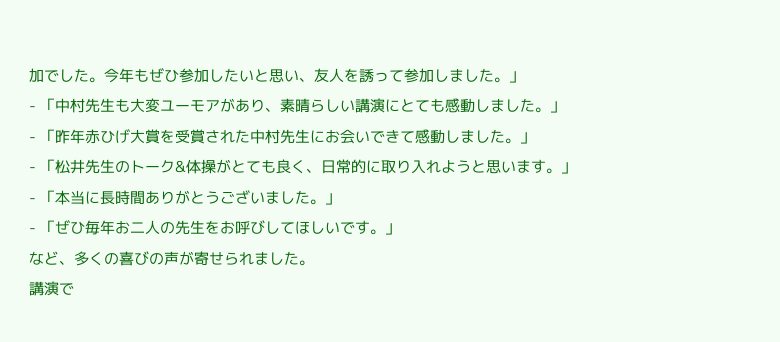加でした。今年もぜひ参加したいと思い、友人を誘って参加しました。」
- 「中村先生も大変ユーモアがあり、素晴らしい講演にとても感動しました。」
- 「昨年赤ひげ大賞を受賞された中村先生にお会いできて感動しました。」
- 「松井先生のトーク&体操がとても良く、日常的に取り入れようと思います。」
- 「本当に長時間ありがとうございました。」
- 「ぜひ毎年お二人の先生をお呼びしてほしいです。」
など、多くの喜びの声が寄せられました。
講演で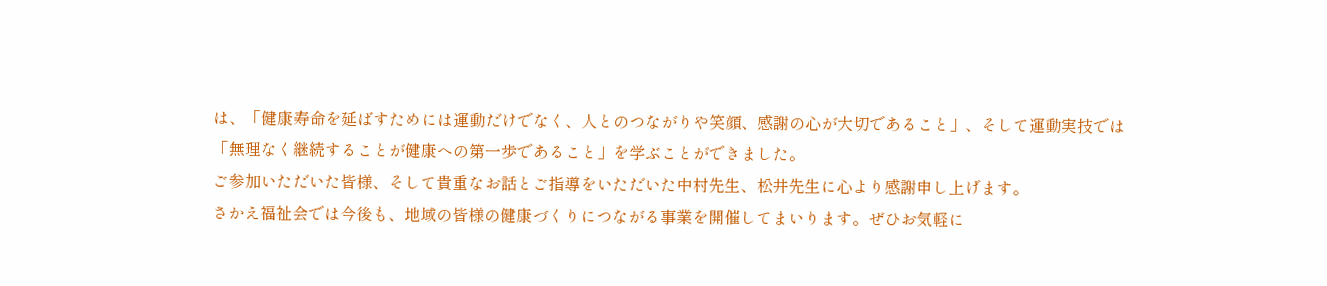は、「健康寿命を延ばすためには運動だけでなく、人とのつながりや笑顔、感謝の心が大切であること」、そして運動実技では「無理なく継続することが健康への第一歩であること」を学ぶことができました。
ご参加いただいた皆様、そして貴重なお話とご指導をいただいた中村先生、松井先生に心より感謝申し上げます。
さかえ福祉会では今後も、地域の皆様の健康づくりにつながる事業を開催してまいります。ぜひお気軽に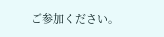ご参加ください。